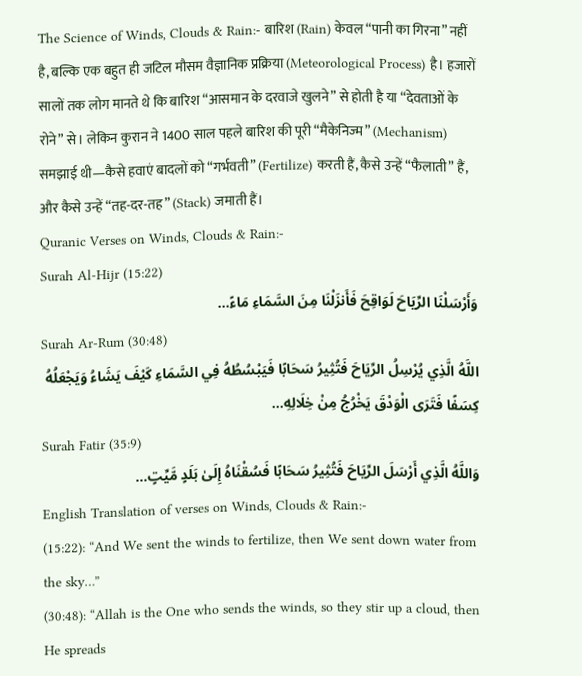The Science of Winds, Clouds & Rain:- बारिश (Rain) केवल “पानी का गिरना” नहीं है, बल्कि एक बहुत ही जटिल मौसम वैज्ञानिक प्रक्रिया (Meteorological Process) है। हजारों सालों तक लोग मानते थे कि बारिश “आसमान के दरवाजे खुलने” से होती है या “देवताओं के रोने” से। लेकिन कुरान ने 1400 साल पहले बारिश की पूरी “मैकेनिज्म” (Mechanism) समझाई थी—कैसे हवाएं बादलों को “गर्भवती” (Fertilize) करती हैं, कैसे उन्हें “फैलाती” हैं, और कैसे उन्हें “तह-दर-तह” (Stack) जमाती हैं।
Quranic Verses on Winds, Clouds & Rain:-
Surah Al-Hijr (15:22)
وَأَرْسَلْنَا الرِّيَاحَ لَوَاقِحَ فَأَنزَلْنَا مِنَ السَّمَاءِ مَاءً…
Surah Ar-Rum (30:48)
اللَّهُ الَّذِي يُرْسِلُ الرِّيَاحَ فَتُثِيرُ سَحَابًا فَيَبْسُطُهُ فِي السَّمَاءِ كَيْفَ يَشَاءُ وَيَجْعَلُهُ كِسَفًا فَتَرَى الْوَدْقَ يَخْرُجُ مِنْ خِلَالِهِ…
Surah Fatir (35:9)
وَاللَّهُ الَّذِي أَرْسَلَ الرِّيَاحَ فَتُثِيرُ سَحَابًا فَسُقْنَاهُ إِلَىٰ بَلَدٍ مَّيِّتٍ…
English Translation of verses on Winds, Clouds & Rain:-
(15:22): “And We sent the winds to fertilize, then We sent down water from the sky…”
(30:48): “Allah is the One who sends the winds, so they stir up a cloud, then He spreads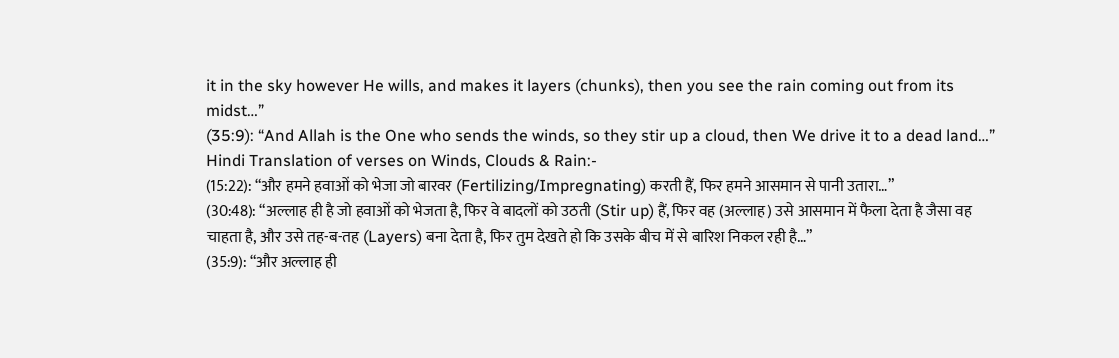it in the sky however He wills, and makes it layers (chunks), then you see the rain coming out from its midst…”
(35:9): “And Allah is the One who sends the winds, so they stir up a cloud, then We drive it to a dead land…”
Hindi Translation of verses on Winds, Clouds & Rain:-
(15:22): “और हमने हवाओं को भेजा जो बारवर (Fertilizing/Impregnating) करती हैं, फिर हमने आसमान से पानी उतारा…”
(30:48): “अल्लाह ही है जो हवाओं को भेजता है, फिर वे बादलों को उठती (Stir up) हैं, फिर वह (अल्लाह) उसे आसमान में फैला देता है जैसा वह चाहता है, और उसे तह-ब-तह (Layers) बना देता है, फिर तुम देखते हो कि उसके बीच में से बारिश निकल रही है…”
(35:9): “और अल्लाह ही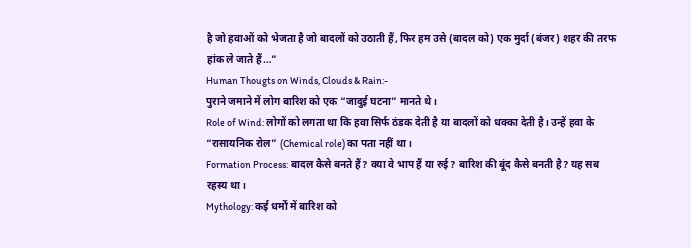है जो हवाओं को भेजता है जो बादलों को उठाती हैं, फिर हम उसे (बादल को) एक मुर्दा (बंजर) शहर की तरफ हांक ले जाते हैं…”
Human Thougts on Winds, Clouds & Rain:-
पुराने जमाने में लोग बारिश को एक “जादुई घटना” मानते थे।
Role of Wind: लोगों को लगता था कि हवा सिर्फ ठंडक देती है या बादलों को धक्का देती है। उन्हें हवा के “रासायनिक रोल” (Chemical role) का पता नहीं था।
Formation Process: बादल कैसे बनते हैं? क्या वे भाप हैं या रुई? बारिश की बूंद कैसे बनती है? यह सब रहस्य था।
Mythology: कई धर्मों में बारिश को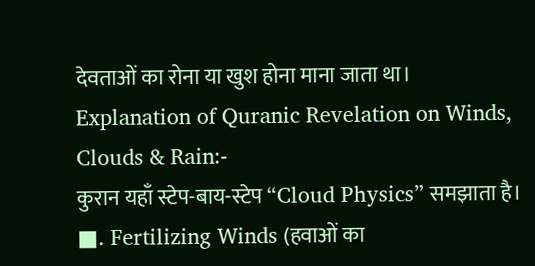देवताओं का रोना या खुश होना माना जाता था।
Explanation of Quranic Revelation on Winds, Clouds & Rain:-
कुरान यहाँ स्टेप-बाय-स्टेप “Cloud Physics” समझाता है।
■. Fertilizing Winds (हवाओं का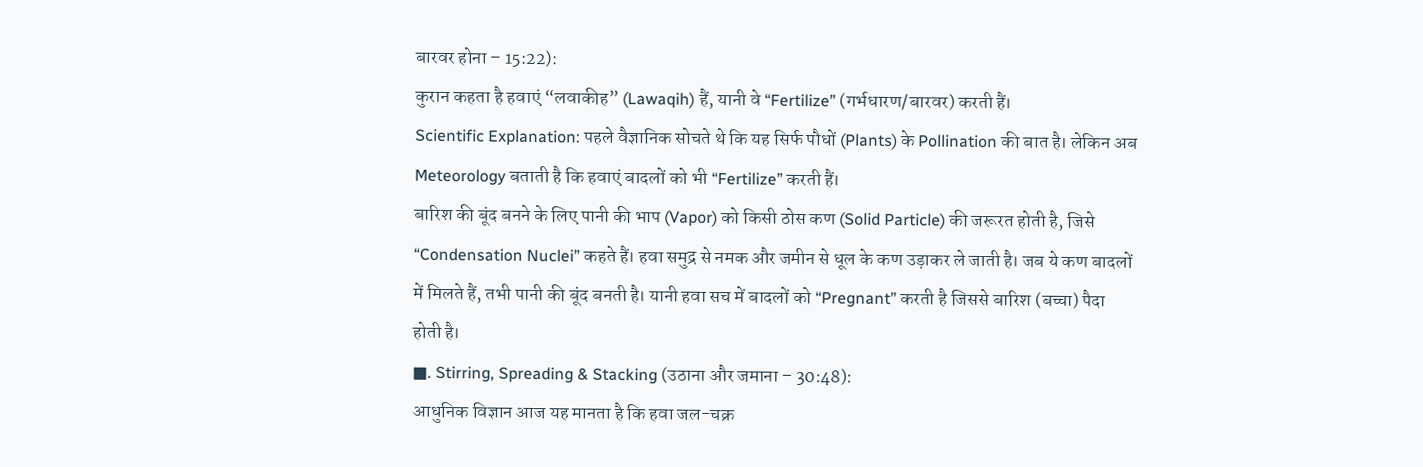बारवर होना – 15:22):
कुरान कहता है हवाएं “लवाकीह” (Lawaqih) हैं, यानी वे “Fertilize” (गर्भधारण/बारवर) करती हैं।
Scientific Explanation: पहले वैज्ञानिक सोचते थे कि यह सिर्फ पौधों (Plants) के Pollination की बात है। लेकिन अब Meteorology बताती है कि हवाएं बादलों को भी “Fertilize” करती हैं।
बारिश की बूंद बनने के लिए पानी की भाप (Vapor) को किसी ठोस कण (Solid Particle) की जरूरत होती है, जिसे “Condensation Nuclei” कहते हैं। हवा समुद्र से नमक और जमीन से धूल के कण उड़ाकर ले जाती है। जब ये कण बादलों में मिलते हैं, तभी पानी की बूंद बनती है। यानी हवा सच में बादलों को “Pregnant” करती है जिससे बारिश (बच्चा) पैदा होती है।
■. Stirring, Spreading & Stacking (उठाना और जमाना – 30:48):
आधुनिक विज्ञान आज यह मानता है कि हवा जल-चक्र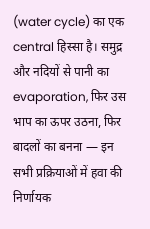(water cycle) का एक central हिस्सा है। समुद्र और नदियों से पानी का evaporation, फिर उस भाप का ऊपर उठना, फिर बादलों का बनना — इन सभी प्रक्रियाओं में हवा की निर्णायक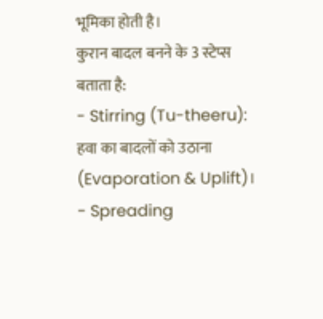भूमिका होती है।
कुरान बादल बनने के 3 स्टेप्स बताता है:
- Stirring (Tu-theeru): हवा का बादलों को उठाना (Evaporation & Uplift)।
- Spreading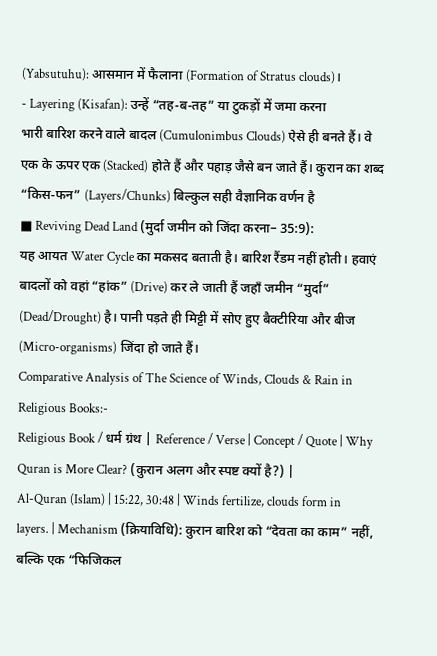(Yabsutuhu): आसमान में फैलाना (Formation of Stratus clouds)।
- Layering (Kisafan): उन्हें “तह-ब-तह” या टुकड़ों में जमा करना
भारी बारिश करने वाले बादल (Cumulonimbus Clouds) ऐसे ही बनते हैं। वे एक के ऊपर एक (Stacked) होते हैं और पहाड़ जैसे बन जाते हैं। कुरान का शब्द “किस-फन” (Layers/Chunks) बिल्कुल सही वैज्ञानिक वर्णन है
■ Reviving Dead Land (मुर्दा जमीन को जिंदा करना– 35:9):
यह आयत Water Cycle का मकसद बताती है। बारिश रैंडम नहीं होती। हवाएं बादलों को वहां “हांक” (Drive) कर ले जाती हैं जहाँ जमीन “मुर्दा” (Dead/Drought) है। पानी पड़ते ही मिट्टी में सोए हुए बैक्टीरिया और बीज (Micro-organisms) जिंदा हो जाते हैं।
Comparative Analysis of The Science of Winds, Clouds & Rain in Religious Books:-
Religious Book / धर्म ग्रंथ | Reference / Verse | Concept / Quote | Why Quran is More Clear? (कुरान अलग और स्पष्ट क्यों है?) |
Al-Quran (Islam) | 15:22, 30:48 | Winds fertilize, clouds form in layers. | Mechanism (क्रियाविधि): कुरान बारिश को “देवता का काम” नहीं, बल्कि एक “फिजिकल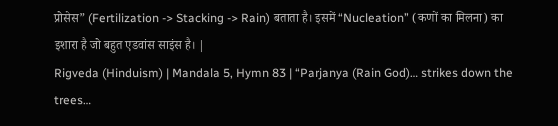प्रोसेस” (Fertilization -> Stacking -> Rain) बताता है। इसमें “Nucleation” (कणों का मिलना) का इशारा है जो बहुत एडवांस साइंस है। |
Rigveda (Hinduism) | Mandala 5, Hymn 83 | “Parjanya (Rain God)… strikes down the trees…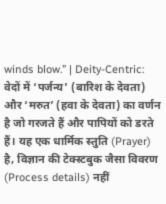winds blow.” | Deity-Centric: वेदों में ‘पर्जन्य’ (बारिश के देवता) और ‘मरुत’ (हवा के देवता) का वर्णन है जो गरजते हैं और पापियों को डरते हैं। यह एक धार्मिक स्तुति (Prayer) है, विज्ञान की टेक्स्टबुक जैसा विवरण (Process details) नहीं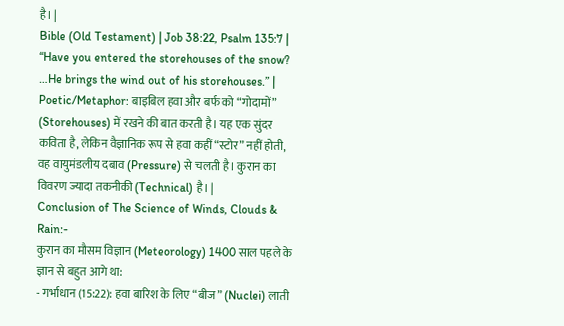है। |
Bible (Old Testament) | Job 38:22, Psalm 135:7 | “Have you entered the storehouses of the snow? …He brings the wind out of his storehouses.” | Poetic/Metaphor: बाइबिल हवा और बर्फ को “गोदामों” (Storehouses) में रखने की बात करती है। यह एक सुंदर कविता है, लेकिन वैज्ञानिक रूप से हवा कहीं “स्टोर” नहीं होती, वह वायुमंडलीय दबाव (Pressure) से चलती है। कुरान का विवरण ज्यादा तकनीकी (Technical) है। |
Conclusion of The Science of Winds, Clouds & Rain:-
कुरान का मौसम विज्ञान (Meteorology) 1400 साल पहले के ज्ञान से बहुत आगे था:
- गर्भाधान (15:22): हवा बारिश के लिए “बीज” (Nuclei) लाती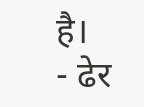है।
- ढेर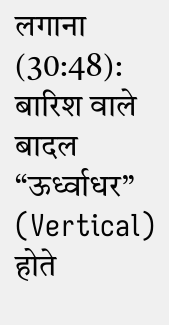लगाना (30:48): बारिश वाले बादल “ऊर्ध्वाधर” (Vertical) होते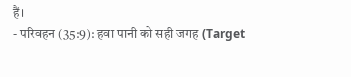हैं।
- परिवहन (35:9): हवा पानी को सही जगह (Target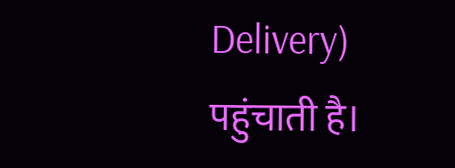Delivery) पहुंचाती है।